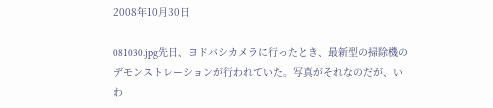2008年10月30日

081030.jpg先日、ヨドバシカメラに行ったとき、最新型の掃除機のデモンストレーションが行われていた。写真がそれなのだが、いわ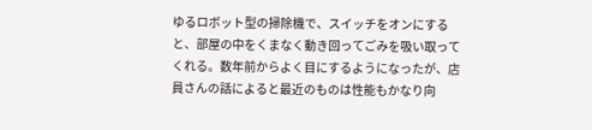ゆるロボット型の掃除機で、スイッチをオンにすると、部屋の中をくまなく動き回ってごみを吸い取ってくれる。数年前からよく目にするようになったが、店員さんの話によると最近のものは性能もかなり向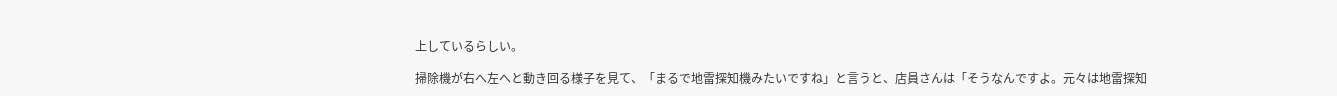上しているらしい。

掃除機が右へ左へと動き回る様子を見て、「まるで地雷探知機みたいですね」と言うと、店員さんは「そうなんですよ。元々は地雷探知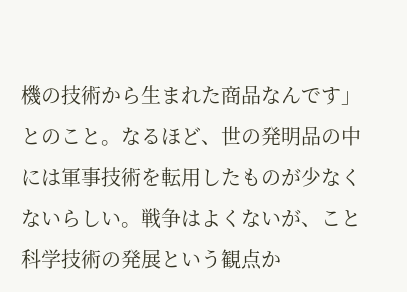機の技術から生まれた商品なんです」とのこと。なるほど、世の発明品の中には軍事技術を転用したものが少なくないらしい。戦争はよくないが、こと科学技術の発展という観点か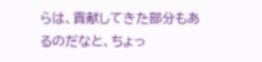らは、貢献してきた部分もあるのだなと、ちょっ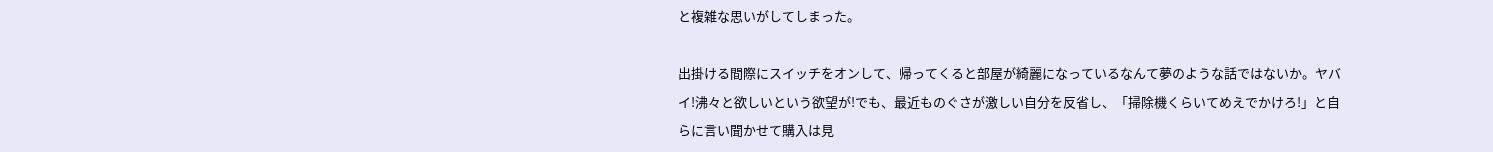と複雑な思いがしてしまった。

出掛ける間際にスイッチをオンして、帰ってくると部屋が綺麗になっているなんて夢のような話ではないか。ヤバイ!沸々と欲しいという欲望が!でも、最近ものぐさが激しい自分を反省し、「掃除機くらいてめえでかけろ!」と自らに言い聞かせて購入は見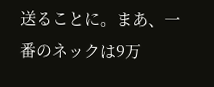送ることに。まあ、一番のネックは9万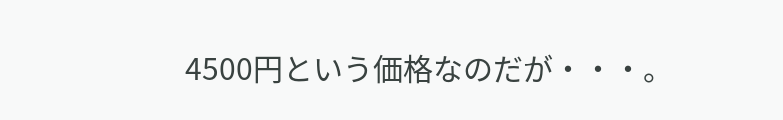4500円という価格なのだが・・・。